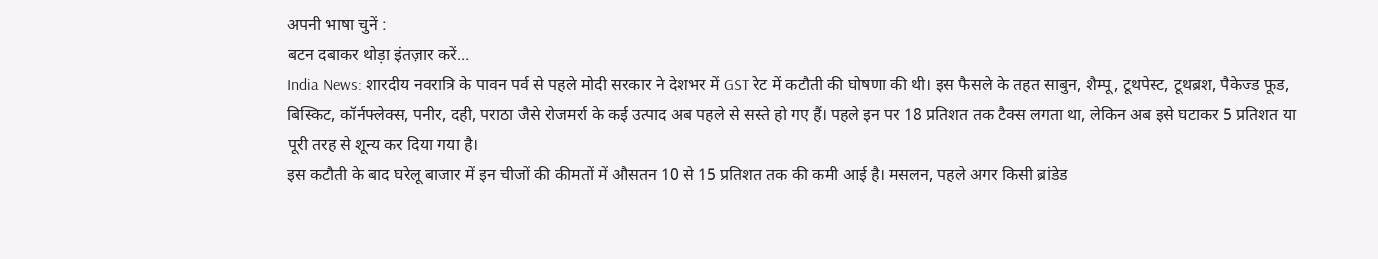अपनी भाषा चुनें :
बटन दबाकर थोड़ा इंतज़ार करें...
India News: शारदीय नवरात्रि के पावन पर्व से पहले मोदी सरकार ने देशभर में GST रेट में कटौती की घोषणा की थी। इस फैसले के तहत साबुन, शैम्पू, टूथपेस्ट, टूथब्रश, पैकेज्ड फूड, बिस्किट, कॉर्नफ्लेक्स, पनीर, दही, पराठा जैसे रोजमर्रा के कई उत्पाद अब पहले से सस्ते हो गए हैं। पहले इन पर 18 प्रतिशत तक टैक्स लगता था, लेकिन अब इसे घटाकर 5 प्रतिशत या पूरी तरह से शून्य कर दिया गया है।
इस कटौती के बाद घरेलू बाजार में इन चीजों की कीमतों में औसतन 10 से 15 प्रतिशत तक की कमी आई है। मसलन, पहले अगर किसी ब्रांडेड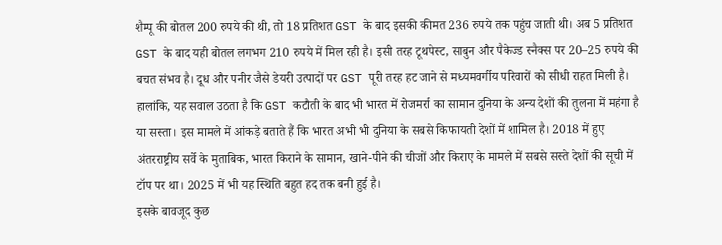शैम्पू की बोतल 200 रुपये की थी, तो 18 प्रतिशत GST के बाद इसकी कीमत 236 रुपये तक पहुंच जाती थी। अब 5 प्रतिशत GST के बाद यही बोतल लगभग 210 रुपये में मिल रही है। इसी तरह टूथपेस्ट, साबुन और पैकेज्ड स्नैक्स पर 20–25 रुपये की बचत संभव है। दूध और पनीर जैसे डेयरी उत्पादों पर GST पूरी तरह हट जाने से मध्यमवर्गीय परिवारों को सीधी राहत मिली है।
हालांकि, यह सवाल उठता है कि GST कटौती के बाद भी भारत में रोजमर्रा का सामान दुनिया के अन्य देशों की तुलना में महंगा है या सस्ता। इस मामले में आंकड़े बताते हैं कि भारत अभी भी दुनिया के सबसे किफायती देशों में शामिल है। 2018 में हुए अंतरराष्ट्रीय सर्वे के मुताबिक, भारत किराने के सामान, खाने-पीने की चीजों और किराए के मामले में सबसे सस्ते देशों की सूची में टॉप पर था। 2025 में भी यह स्थिति बहुत हद तक बनी हुई है।
इसके बावजूद कुछ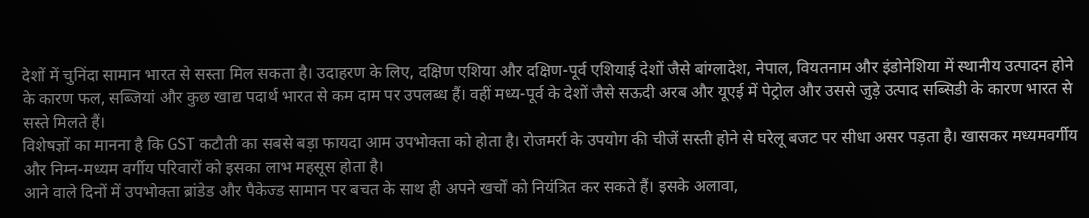देशों में चुनिंदा सामान भारत से सस्ता मिल सकता है। उदाहरण के लिए, दक्षिण एशिया और दक्षिण-पूर्व एशियाई देशों जैसे बांग्लादेश, नेपाल, वियतनाम और इंडोनेशिया में स्थानीय उत्पादन होने के कारण फल, सब्जियां और कुछ खाद्य पदार्थ भारत से कम दाम पर उपलब्ध हैं। वहीं मध्य-पूर्व के देशों जैसे सऊदी अरब और यूएई में पेट्रोल और उससे जुड़े उत्पाद सब्सिडी के कारण भारत से सस्ते मिलते हैं।
विशेषज्ञों का मानना है कि GST कटौती का सबसे बड़ा फायदा आम उपभोक्ता को होता है। रोजमर्रा के उपयोग की चीजें सस्ती होने से घरेलू बजट पर सीधा असर पड़ता है। खासकर मध्यमवर्गीय और निम्न-मध्यम वर्गीय परिवारों को इसका लाभ महसूस होता है।
आने वाले दिनों में उपभोक्ता ब्रांडेड और पैकेज्ड सामान पर बचत के साथ ही अपने खर्चों को नियंत्रित कर सकते हैं। इसके अलावा,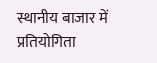स्थानीय बाजार में प्रतियोगिता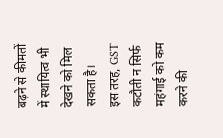बढ़ने से कीमतों में स्थायित्व भी देखने को मिल सकता है।
इस तरह, GST कटौती न सिर्फ महंगाई को कम करने की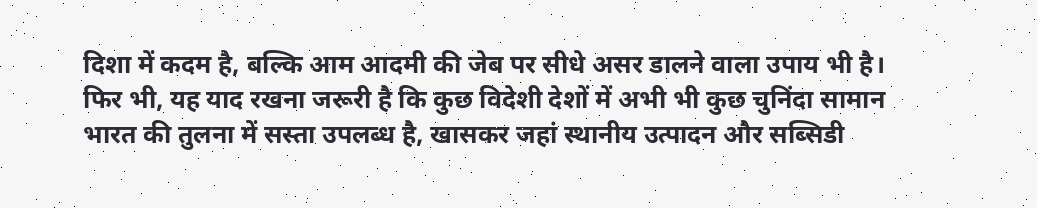दिशा में कदम है, बल्कि आम आदमी की जेब पर सीधे असर डालने वाला उपाय भी है। फिर भी, यह याद रखना जरूरी है कि कुछ विदेशी देशों में अभी भी कुछ चुनिंदा सामान भारत की तुलना में सस्ता उपलब्ध है, खासकर जहां स्थानीय उत्पादन और सब्सिडी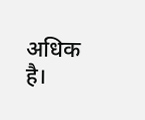अधिक है।